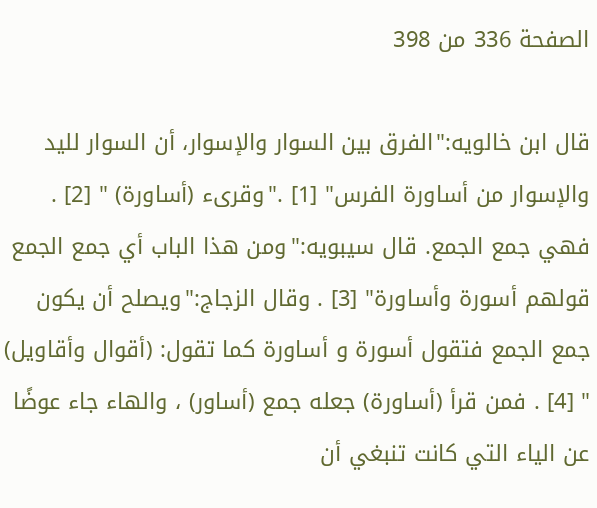الصفحة 336 من 398

قال ابن خالويه:"الفرق بين السوار والإسوار، أن السوار لليد والإسوار من أساورة الفرس" [1] ."وقرىء (أساورة) " [2] . فهي جمع الجمع. قال سيبويه:"ومن هذا الباب أي جمع الجمع قولهم أسورة وأساورة" [3] . وقال الزجاج:"ويصلح أن يكون جمع الجمع فتقول أسورة و أساورة كما تقول: (أقوال وأقاويل) " [4] . فمن قرأ (أساورة) جعله جمع (أساور) ، والهاء جاء عوضًا عن الياء التي كانت تنبغي أن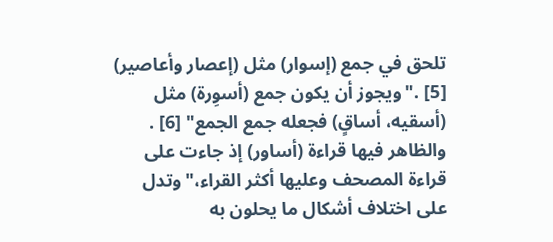تلحق في جمع (إسوار) مثل (إعصار وأعاصير) [5] ."ويجوز أن يكون جمع (أسوِرة) مثل (أسقيه، أساقٍ) فجعله جمع الجمع" [6] . والظاهر فيها قراءة (أساور) إذ جاءت على قراءة المصحف وعليها أكثر القراء،"وتدل على اختلاف أشكال ما يحلون به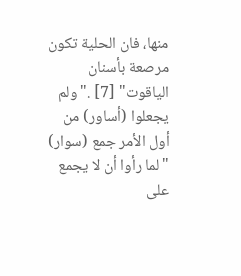منها، فان الحلية تكون مرصعة بأسنان الياقوت" [7] ."ولم يجعلوا (أساور) من أول الأمر جمع (سوار) "لما رأوا أن لا يجمع على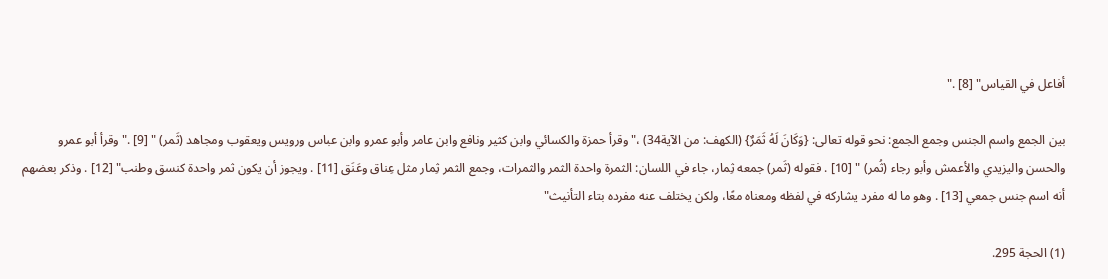أفاعل في القياس" [8] ."

بين الجمع واسم الجنس وجمع الجمع: نحو قوله تعالى: {وَكَانَ لَهُ ثَمَرٌ} (الكهف: من الآية34) ،"وقرأ حمزة والكسائي وابن كثير ونافع وابن عامر وأبو عمرو وابن عباس ورويس ويعقوب ومجاهد (ثَمر) " [9] ."وقرأ أبو عمرو والحسن واليزيدي والأعمش وأبو رجاء (ثُمر) " [10] . فقوله (ثَمر) جمعه ثِمار، جاء في اللسان: الثمرة واحدة الثمر والثمرات، وجمع الثمر ثِمار مثل عِناق وعَنَق [11] . ويجوز أن يكون ثمر واحدة كنسق وطنب" [12] . وذكر بعضهم أنه اسم جنس جمعي [13] . وهو ما له مفرد يشاركه في لفظه ومعناه معًا، ولكن يختلف عنه مفرده بتاء التأنيث"

(1) الحجة 295.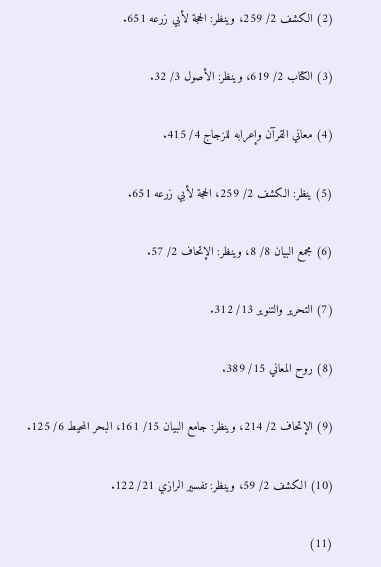(2) الكشف 2/ 259، وينظر: الحجة لأبي زرعه 651.

(3) الكتاب 2/ 619، وينظر: الأصول 3/ 32.

(4) معاني القرآن وإعرابه للزجاج 4/ 415.

(5) ينظر: الكشف 2/ 259، الحجة لأبي زرعه 651.

(6) مجمع البيان 8/ 8، وينظر: الإتحاف 2/ 57.

(7) التحرير والتنوير 13/ 312.

(8) روح المعاني 15/ 389.

(9) الإتحاف 2/ 214، وينظر: جامع البيان 15/ 161، البحر المحيط 6/ 125.

(10) الكشف 2/ 59، وينظر: تفسير الرازي 21/ 122.

(11)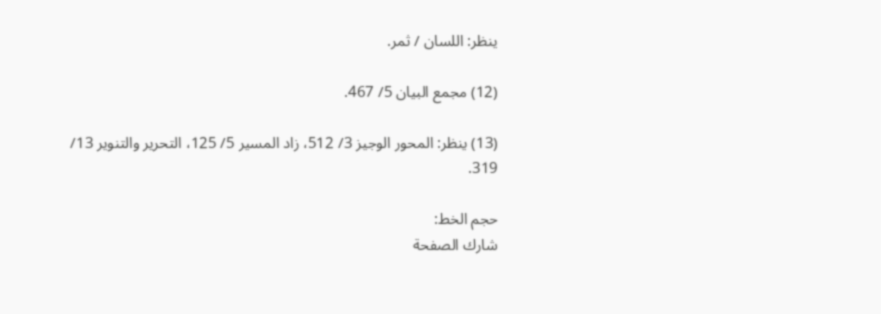ينظر: اللسان / ثمر.

(12) مجمع البيان 5/ 467.

(13) ينظر: المحور الوجيز 3/ 512، زاد المسير 5/ 125، التحرير والتنوير 13/ 319.

حجم الخط:
شارك الصفحة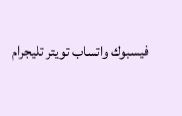فيسبوك واتساب تويتر تليجرام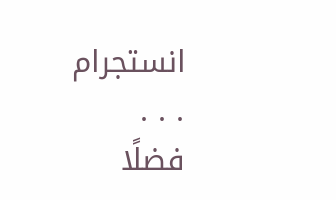انستجرام
. . .
فضلًا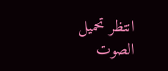انتظر تحميل الصوت